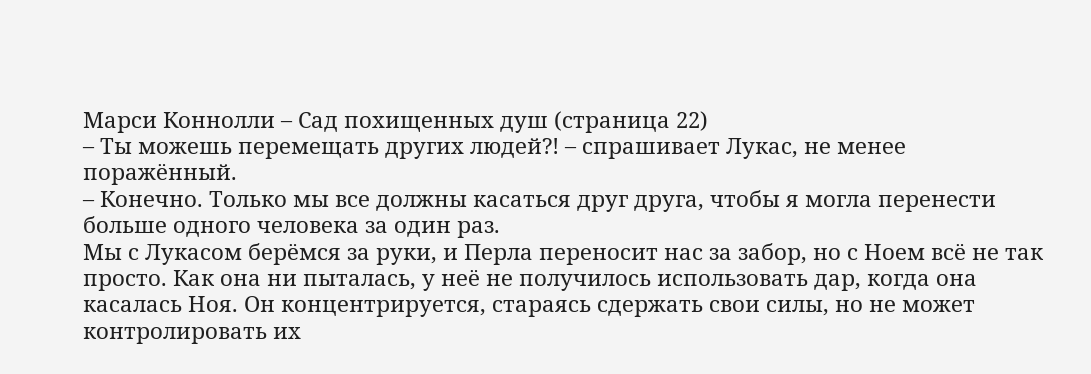Марси Коннолли – Сад похищенных душ (страница 22)
– Ты можешь перемещать других людей?! – спрашивает Лукас, не менее поражённый.
– Конечно. Только мы все должны касаться друг друга, чтобы я могла перенести больше одного человека за один раз.
Мы с Лукасом берёмся за руки, и Перла переносит нас за забор, но с Ноем всё не так просто. Как она ни пыталась, у неё не получилось использовать дар, когда она касалась Ноя. Он концентрируется, стараясь сдержать свои силы, но не может контролировать их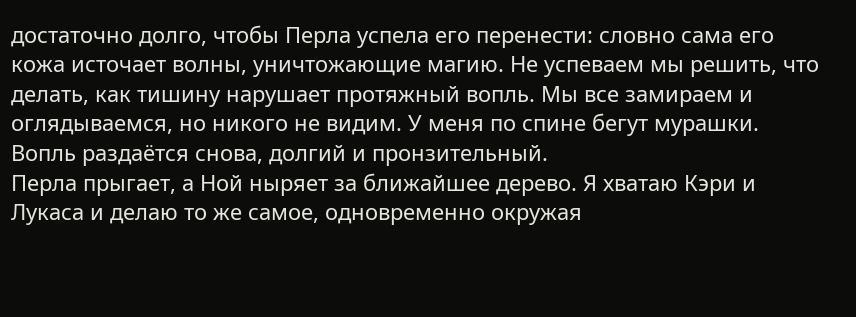достаточно долго, чтобы Перла успела его перенести: словно сама его кожа источает волны, уничтожающие магию. Не успеваем мы решить, что делать, как тишину нарушает протяжный вопль. Мы все замираем и оглядываемся, но никого не видим. У меня по спине бегут мурашки.
Вопль раздаётся снова, долгий и пронзительный.
Перла прыгает, а Ной ныряет за ближайшее дерево. Я хватаю Кэри и Лукаса и делаю то же самое, одновременно окружая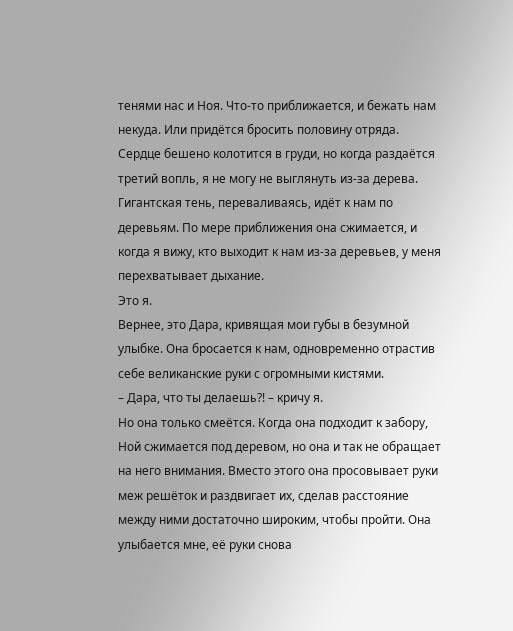тенями нас и Ноя. Что-то приближается, и бежать нам некуда. Или придётся бросить половину отряда.
Сердце бешено колотится в груди, но когда раздаётся третий вопль, я не могу не выглянуть из-за дерева. Гигантская тень, переваливаясь, идёт к нам по деревьям. По мере приближения она сжимается, и когда я вижу, кто выходит к нам из-за деревьев, у меня перехватывает дыхание.
Это я.
Вернее, это Дара, кривящая мои губы в безумной улыбке. Она бросается к нам, одновременно отрастив себе великанские руки с огромными кистями.
– Дара, что ты делаешь?! – кричу я.
Но она только смеётся. Когда она подходит к забору, Ной сжимается под деревом, но она и так не обращает на него внимания. Вместо этого она просовывает руки меж решёток и раздвигает их, сделав расстояние между ними достаточно широким, чтобы пройти. Она улыбается мне, её руки снова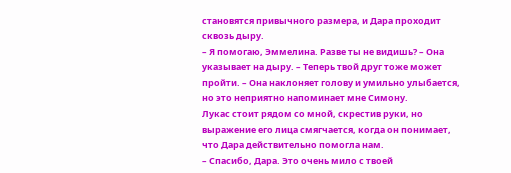становятся привычного размера, и Дара проходит сквозь дыру.
– Я помогаю, Эммелина. Разве ты не видишь? – Она указывает на дыру. – Теперь твой друг тоже может пройти. – Она наклоняет голову и умильно улыбается, но это неприятно напоминает мне Симону.
Лукас стоит рядом со мной, скрестив руки, но выражение его лица смягчается, когда он понимает, что Дара действительно помогла нам.
– Спасибо, Дара. Это очень мило с твоей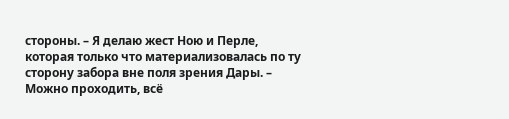стороны. – Я делаю жест Ною и Перле, которая только что материализовалась по ту сторону забора вне поля зрения Дары. – Можно проходить, всё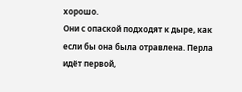хорошо.
Они с опаской подходят к дыре, как если бы она была отравлена. Перла идёт первой,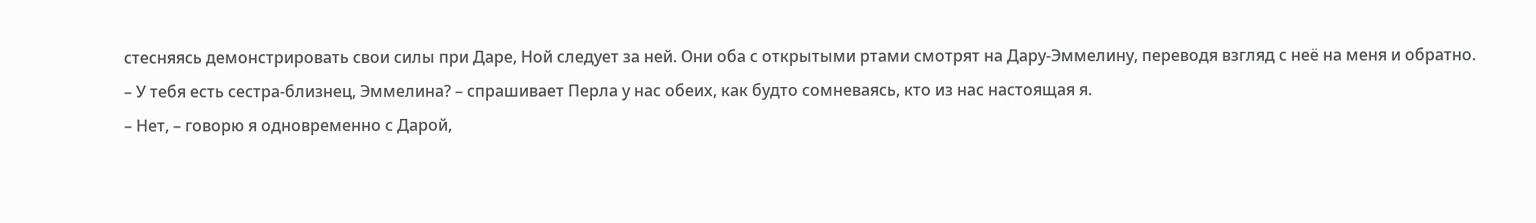стесняясь демонстрировать свои силы при Даре, Ной следует за ней. Они оба с открытыми ртами смотрят на Дару-Эммелину, переводя взгляд с неё на меня и обратно.
– У тебя есть сестра-близнец, Эммелина? – спрашивает Перла у нас обеих, как будто сомневаясь, кто из нас настоящая я.
– Нет, – говорю я одновременно с Дарой,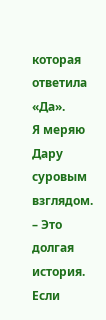которая ответила «Да».
Я меряю Дару суровым взглядом.
– Это долгая история. Если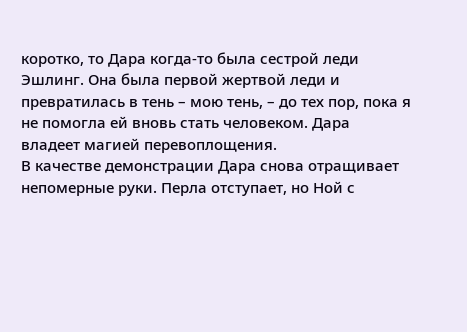коротко, то Дара когда-то была сестрой леди Эшлинг. Она была первой жертвой леди и превратилась в тень – мою тень, – до тех пор, пока я не помогла ей вновь стать человеком. Дара владеет магией перевоплощения.
В качестве демонстрации Дара снова отращивает непомерные руки. Перла отступает, но Ной с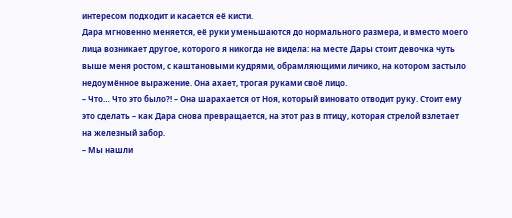интересом подходит и касается её кисти.
Дара мгновенно меняется, её руки уменьшаются до нормального размера, и вместо моего лица возникает другое, которого я никогда не видела: на месте Дары стоит девочка чуть выше меня ростом, с каштановыми кудрями, обрамляющими личико, на котором застыло недоумённое выражение. Она ахает, трогая руками своё лицо.
– Что… Что это было?! – Она шарахается от Ноя, который виновато отводит руку. Стоит ему это сделать – как Дара снова превращается, на этот раз в птицу, которая стрелой взлетает на железный забор.
– Мы нашли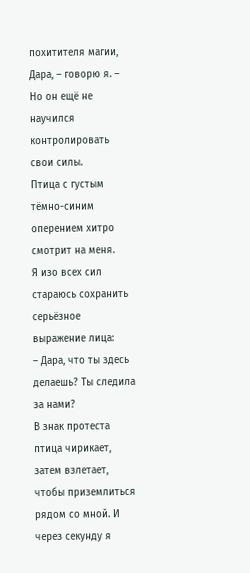похитителя магии, Дара, – говорю я. – Но он ещё не научился контролировать свои силы.
Птица с густым тёмно-синим оперением хитро смотрит на меня.
Я изо всех сил стараюсь сохранить серьёзное выражение лица:
– Дара, что ты здесь делаешь? Ты следила за нами?
В знак протеста птица чирикает, затем взлетает, чтобы приземлиться рядом со мной. И через секунду я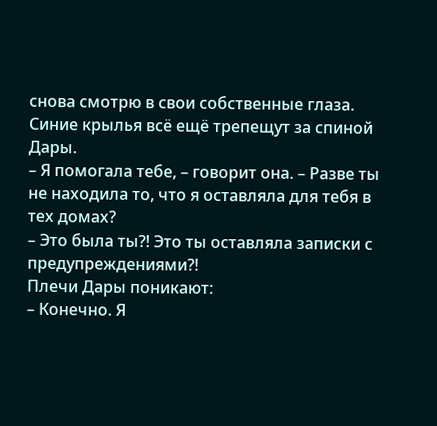снова смотрю в свои собственные глаза. Синие крылья всё ещё трепещут за спиной Дары.
– Я помогала тебе, – говорит она. – Разве ты не находила то, что я оставляла для тебя в тех домах?
– Это была ты?! Это ты оставляла записки с предупреждениями?!
Плечи Дары поникают:
– Конечно. Я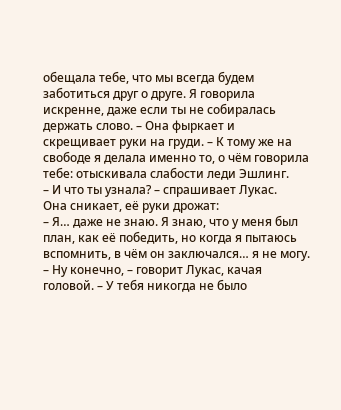обещала тебе, что мы всегда будем заботиться друг о друге. Я говорила искренне, даже если ты не собиралась держать слово. – Она фыркает и скрещивает руки на груди. – К тому же на свободе я делала именно то, о чём говорила тебе: отыскивала слабости леди Эшлинг.
– И что ты узнала? – спрашивает Лукас.
Она сникает, её руки дрожат:
– Я… даже не знаю. Я знаю, что у меня был план, как её победить, но когда я пытаюсь вспомнить, в чём он заключался… я не могу.
– Ну конечно, – говорит Лукас, качая головой. – У тебя никогда не было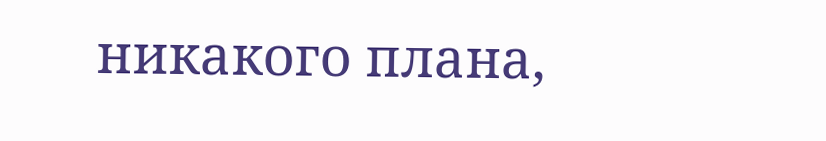никакого плана,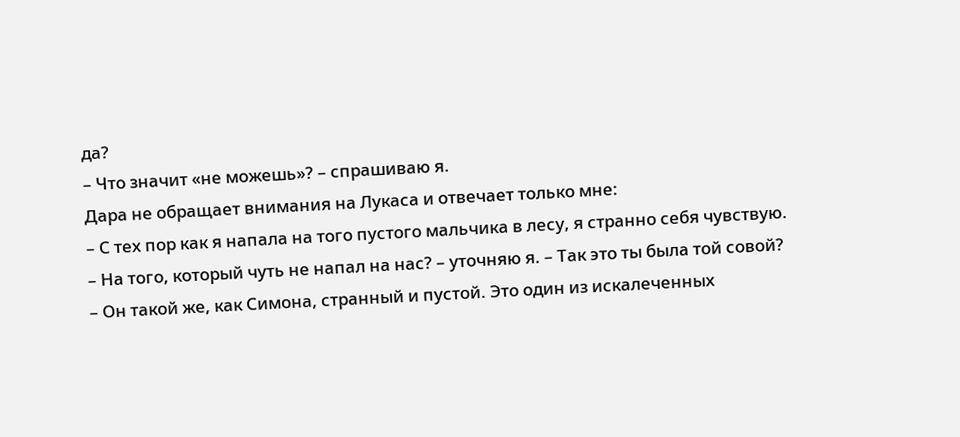да?
– Что значит «не можешь»? – спрашиваю я.
Дара не обращает внимания на Лукаса и отвечает только мне:
– С тех пор как я напала на того пустого мальчика в лесу, я странно себя чувствую.
– На того, который чуть не напал на нас? – уточняю я. – Так это ты была той совой?
– Он такой же, как Симона, странный и пустой. Это один из искалеченных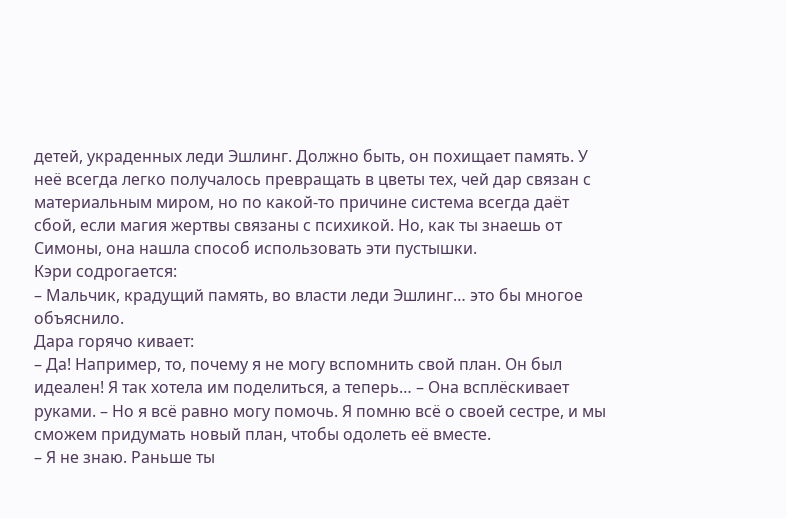детей, украденных леди Эшлинг. Должно быть, он похищает память. У неё всегда легко получалось превращать в цветы тех, чей дар связан с материальным миром, но по какой-то причине система всегда даёт сбой, если магия жертвы связаны с психикой. Но, как ты знаешь от Симоны, она нашла способ использовать эти пустышки.
Кэри содрогается:
– Мальчик, крадущий память, во власти леди Эшлинг… это бы многое объяснило.
Дара горячо кивает:
– Да! Например, то, почему я не могу вспомнить свой план. Он был идеален! Я так хотела им поделиться, а теперь… – Она всплёскивает руками. – Но я всё равно могу помочь. Я помню всё о своей сестре, и мы сможем придумать новый план, чтобы одолеть её вместе.
– Я не знаю. Раньше ты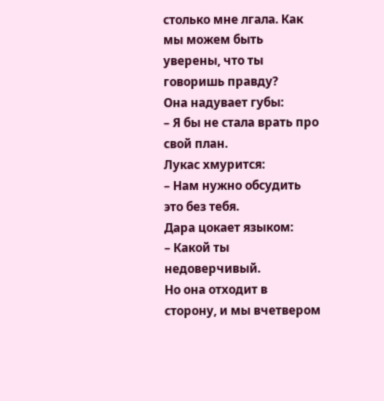столько мне лгала. Как мы можем быть уверены, что ты говоришь правду?
Она надувает губы:
– Я бы не стала врать про свой план.
Лукас хмурится:
– Нам нужно обсудить это без тебя.
Дара цокает языком:
– Какой ты недоверчивый.
Но она отходит в сторону, и мы вчетвером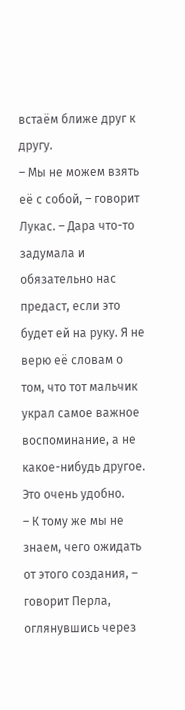встаём ближе друг к другу.
– Мы не можем взять её с собой, – говорит Лукас. – Дара что-то задумала и обязательно нас предаст, если это будет ей на руку. Я не верю её словам о том, что тот мальчик украл самое важное воспоминание, а не какое-нибудь другое. Это очень удобно.
– К тому же мы не знаем, чего ожидать от этого создания, – говорит Перла, оглянувшись через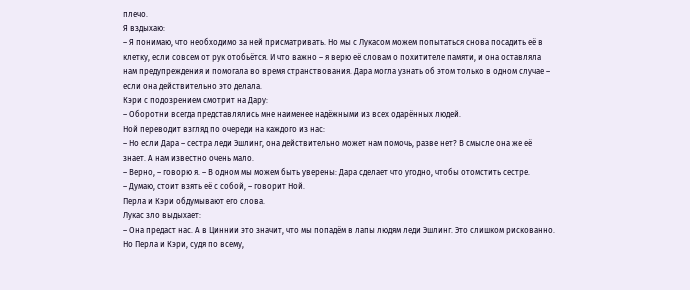плечо.
Я вздыхаю:
– Я понимаю, что необходимо за ней присматривать. Но мы с Лукасом можем попытаться снова посадить её в клетку, если совсем от рук отобьётся. И что важно – я верю её словам о похитителе памяти, и она оставляла нам предупреждения и помогала во время странствования. Дара могла узнать об этом только в одном случае – если она действительно это делала.
Кэри с подозрением смотрит на Дару:
– Оборотни всегда представлялись мне наименее надёжными из всех одарённых людей.
Ной переводит взгляд по очереди на каждого из нас:
– Но если Дара – сестра леди Эшлинг, она действительно может нам помочь, разве нет? В смысле она же её знает. А нам известно очень мало.
– Верно, – говорю я. – В одном мы можем быть уверены: Дара сделает что угодно, чтобы отомстить сестре.
– Думаю, стоит взять её с собой, – говорит Ной.
Перла и Кэри обдумывают его слова.
Лукас зло выдыхает:
– Она предаст нас. А в Циннии это значит, что мы попадём в лапы людям леди Эшлинг. Это слишком рискованно.
Но Перла и Кэри, судя по всему,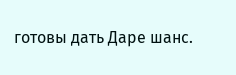готовы дать Даре шанс.